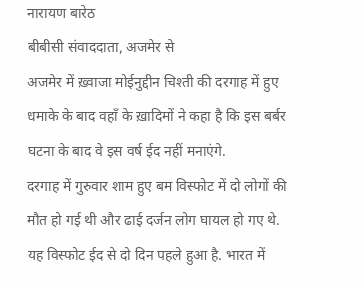नारायण बारेठ
बीबीसी संवाददाता, अजमेर से
अजमेर में ख़्वाजा मोईनुद्दीन चिश्ती की दरगाह में हुए धमाके के बाद वहाँ के ख़ादिमों ने कहा है कि इस बर्बर घटना के बाद वे इस वर्ष ईद नहीं मनाएंगे.
दरगाह में गुरुवार शाम हुए बम विस्फोट में दो लोगों की मौत हो गई थी और ढाई दर्जन लोग घायल हो गए थे.
यह विस्फोट ईद से दो दिन पहले हुआ है. भारत में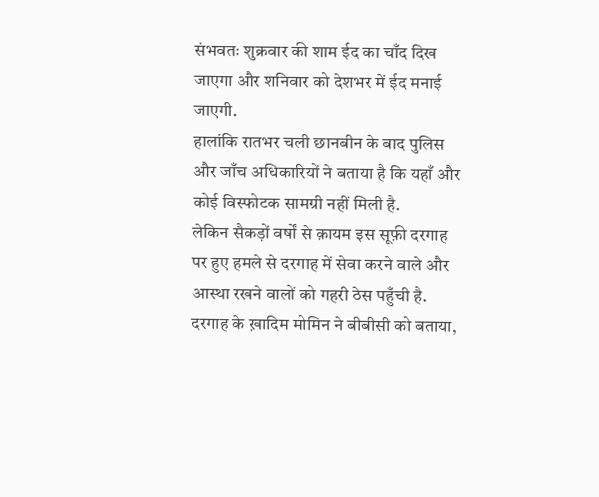संभवतः शुक्रवार की शाम ईद का चाँद दिख जाएगा और शनिवार को देशभर में ईद मनाई जाएगी.
हालांकि रातभर चली छानबीन के बाद पुलिस और जाँच अधिकारियों ने बताया है कि यहाँ और कोई विस्फोटक सामग्री नहीं मिली है.
लेकिन सैकड़ों वर्षों से क़ायम इस सूफ़ी दरगाह पर हुए हमले से दरगाह में सेवा करने वाले और आस्था रखने वालों को गहरी ठेस पहुँची है.
दरगाह के ख़ादिम मोमिन ने बीबीसी को बताया,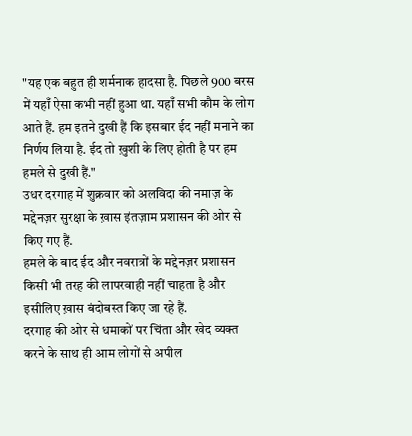"यह एक बहुत ही शर्मनाक हादसा है. पिछले 900 बरस में यहाँ ऐसा कभी नहीं हुआ था. यहाँ सभी कौम के लोग आते हैं. हम इतने दुखी हैं कि इसबार ईद नहीं मनाने का निर्णय लिया है. ईद तो ख़ुशी के लिए होती है पर हम हमले से दुखी हैं."
उधर दरगाह में शुक्रवार को अलविदा की नमाज़ के मद्देनज़र सुरक्षा के ख़ास इंतज़ाम प्रशासन की ओर से किए गए हैं.
हमले के बाद ईद और नवरात्रों के मद्देनज़र प्रशासन किसी भी तरह की लापरवाही नहीं चाहता है और इसीलिए ख़ास बंदोबस्त किए जा रहे हैं.
दरगाह की ओर से धमाकों पर चिंता और खेद व्यक्त करने के साथ ही आम लोगों से अपील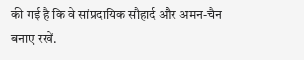की गई है कि वे सांप्रदायिक सौहार्द और अमन-चैन बनाए रखें.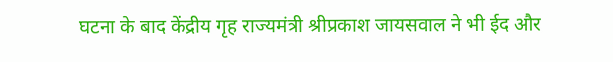घटना के बाद केंद्रीय गृह राज्यमंत्री श्रीप्रकाश जायसवाल ने भी ईद और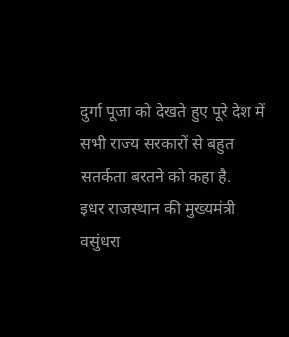दुर्गा पूजा को देखते हुए पूरे देश में सभी राज्य सरकारों से बहुत सतर्कता बरतने को कहा है.
इधर राजस्थान की मुख्यमंत्री वसुंधरा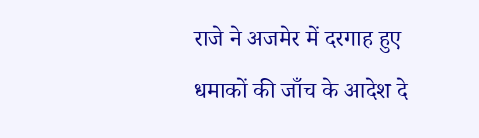राजे ने अजमेर में दरगाह हुए धमाकों की जाँच के आदेश दे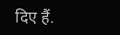दिए हैं.